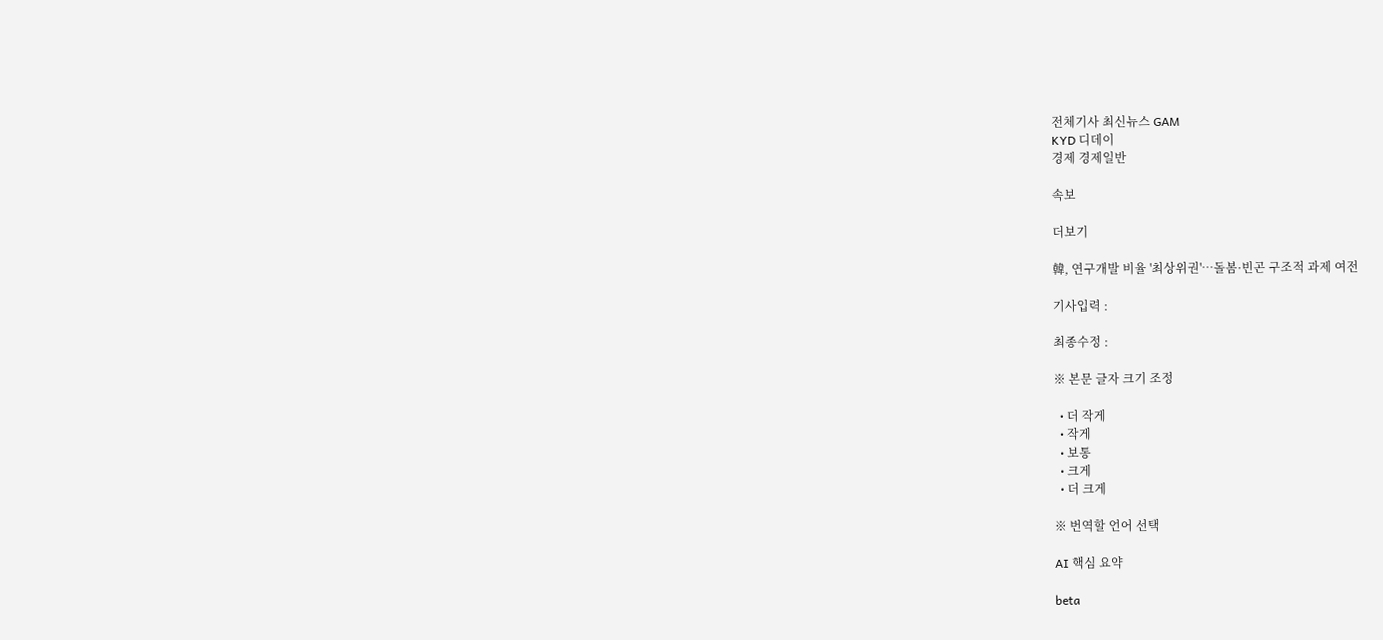전체기사 최신뉴스 GAM
KYD 디데이
경제 경제일반

속보

더보기

韓, 연구개발 비율 '최상위권'…돌봄·빈곤 구조적 과제 여전

기사입력 :

최종수정 :

※ 본문 글자 크기 조정

  • 더 작게
  • 작게
  • 보통
  • 크게
  • 더 크게

※ 번역할 언어 선택

AI 핵심 요약

beta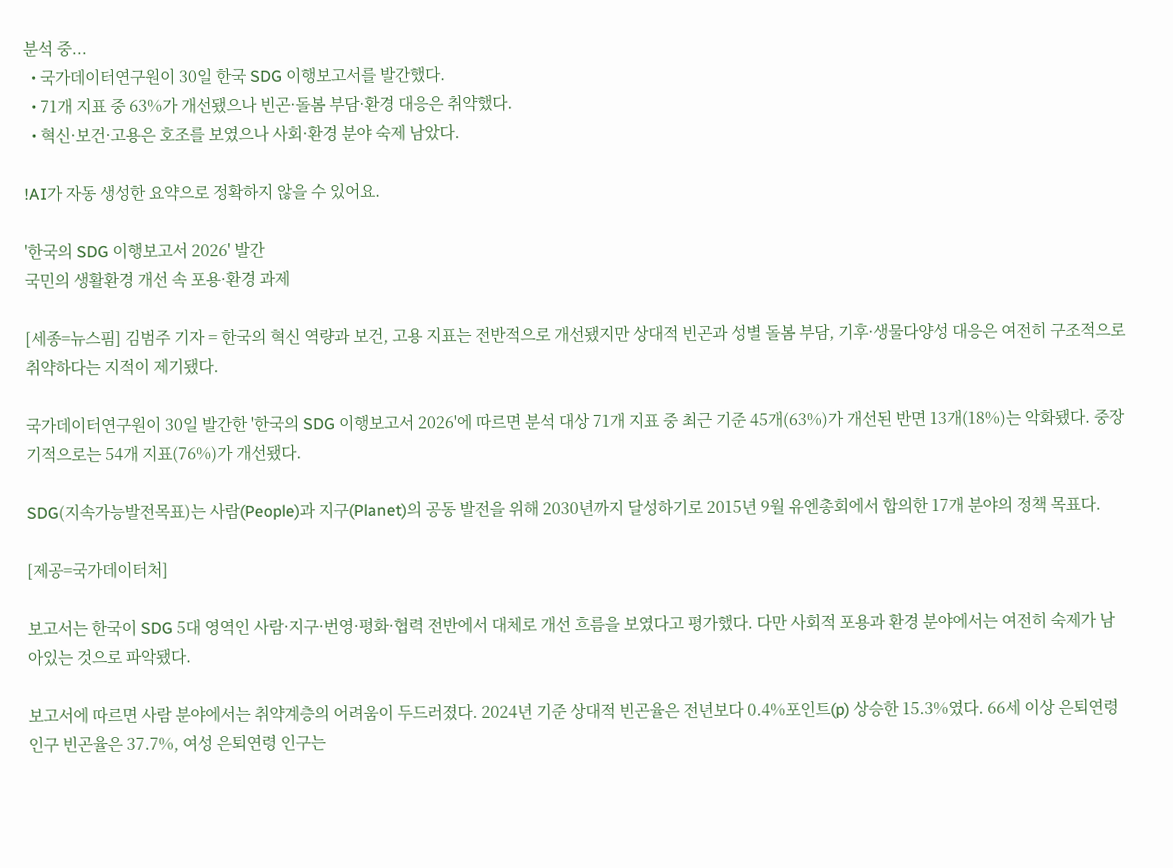분석 중...
  • 국가데이터연구원이 30일 한국 SDG 이행보고서를 발간했다.
  • 71개 지표 중 63%가 개선됐으나 빈곤·돌봄 부담·환경 대응은 취약했다.
  • 혁신·보건·고용은 호조를 보였으나 사회·환경 분야 숙제 남았다.

!AI가 자동 생성한 요약으로 정확하지 않을 수 있어요.

'한국의 SDG 이행보고서 2026' 발간
국민의 생활환경 개선 속 포용·환경 과제

[세종=뉴스핌] 김범주 기자 = 한국의 혁신 역량과 보건, 고용 지표는 전반적으로 개선됐지만 상대적 빈곤과 성별 돌봄 부담, 기후·생물다양성 대응은 여전히 구조적으로 취약하다는 지적이 제기됐다.

국가데이터연구원이 30일 발간한 '한국의 SDG 이행보고서 2026'에 따르면 분석 대상 71개 지표 중 최근 기준 45개(63%)가 개선된 반면 13개(18%)는 악화됐다. 중장기적으로는 54개 지표(76%)가 개선됐다.

SDG(지속가능발전목표)는 사람(People)과 지구(Planet)의 공동 발전을 위해 2030년까지 달성하기로 2015년 9월 유엔총회에서 합의한 17개 분야의 정책 목표다.

[제공=국가데이터처]

보고서는 한국이 SDG 5대 영역인 사람·지구·번영·평화·협력 전반에서 대체로 개선 흐름을 보였다고 평가했다. 다만 사회적 포용과 환경 분야에서는 여전히 숙제가 남아있는 것으로 파악됐다.

보고서에 따르면 사람 분야에서는 취약계층의 어려움이 두드러졌다. 2024년 기준 상대적 빈곤율은 전년보다 0.4%포인트(p) 상승한 15.3%였다. 66세 이상 은퇴연령 인구 빈곤율은 37.7%, 여성 은퇴연령 인구는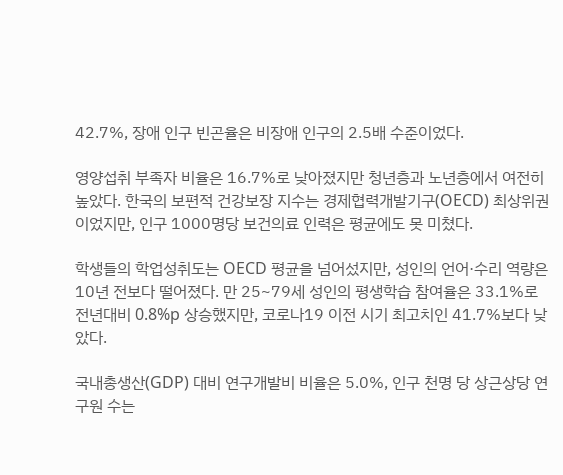42.7%, 장애 인구 빈곤율은 비장애 인구의 2.5배 수준이었다.

영양섭취 부족자 비율은 16.7%로 낮아졌지만 청년층과 노년층에서 여전히 높았다. 한국의 보편적 건강보장 지수는 경제협력개발기구(OECD) 최상위권이었지만, 인구 1000명당 보건의료 인력은 평균에도 못 미쳤다.

학생들의 학업성취도는 OECD 평균을 넘어섰지만, 성인의 언어·수리 역량은 10년 전보다 떨어졌다. 만 25~79세 성인의 평생학습 참여율은 33.1%로 전년대비 0.8%p 상승했지만, 코로나19 이전 시기 최고치인 41.7%보다 낮았다.

국내총생산(GDP) 대비 연구개발비 비율은 5.0%, 인구 천명 당 상근상당 연구원 수는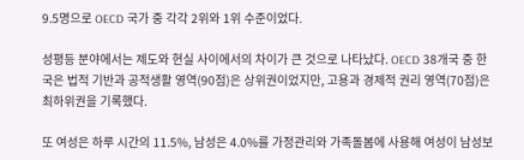9.5명으로 OECD 국가 중 각각 2위와 1위 수준이었다.

성평등 분야에서는 제도와 현실 사이에서의 차이가 큰 것으로 나타났다. OECD 38개국 중 한국은 법적 기반과 공적생활 영역(90점)은 상위권이었지만, 고용과 경제적 권리 영역(70점)은 최하위권을 기록했다.

또 여성은 하루 시간의 11.5%, 남성은 4.0%를 가정관리와 가족돌봄에 사용해 여성이 남성보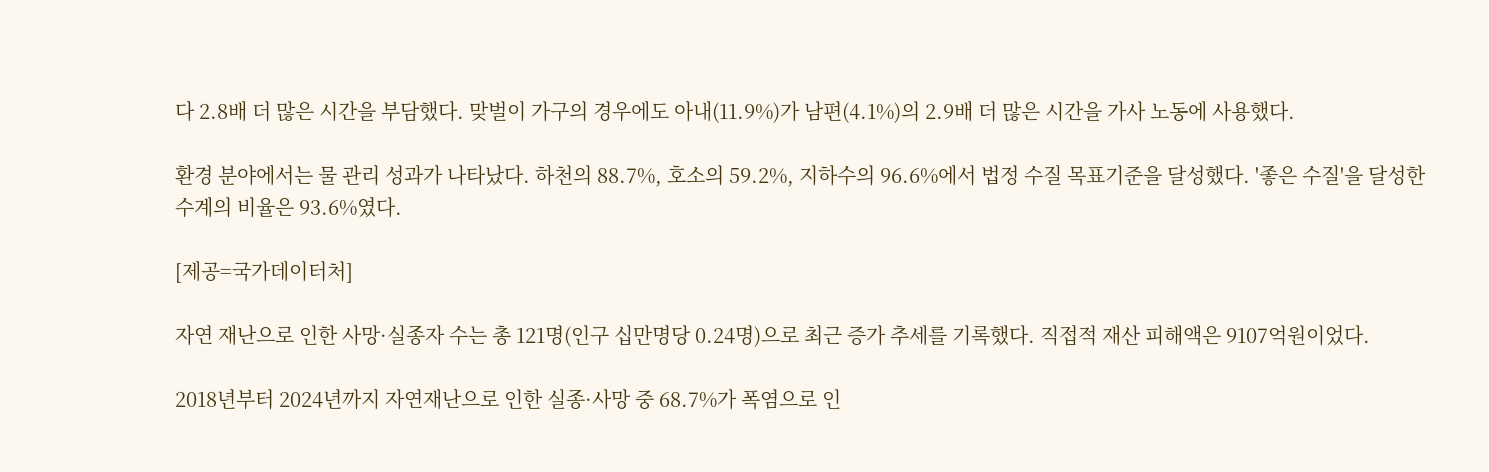다 2.8배 더 많은 시간을 부담했다. 맞벌이 가구의 경우에도 아내(11.9%)가 남편(4.1%)의 2.9배 더 많은 시간을 가사 노동에 사용했다.

환경 분야에서는 물 관리 성과가 나타났다. 하천의 88.7%, 호소의 59.2%, 지하수의 96.6%에서 법정 수질 목표기준을 달성했다. '좋은 수질'을 달성한 수계의 비율은 93.6%였다.

[제공=국가데이터처]

자연 재난으로 인한 사망·실종자 수는 총 121명(인구 십만명당 0.24명)으로 최근 증가 추세를 기록했다. 직접적 재산 피해액은 9107억원이었다.

2018년부터 2024년까지 자연재난으로 인한 실종·사망 중 68.7%가 폭염으로 인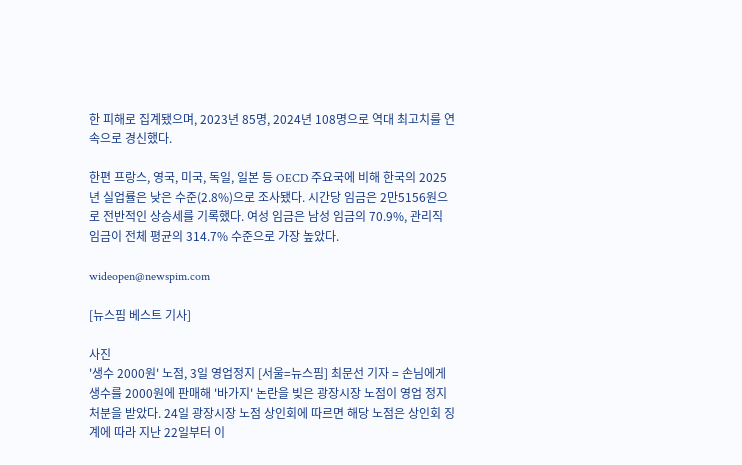한 피해로 집계됐으며, 2023년 85명, 2024년 108명으로 역대 최고치를 연속으로 경신했다.

한편 프랑스, 영국, 미국, 독일, 일본 등 OECD 주요국에 비해 한국의 2025년 실업률은 낮은 수준(2.8%)으로 조사됐다. 시간당 임금은 2만5156원으로 전반적인 상승세를 기록했다. 여성 임금은 남성 임금의 70.9%, 관리직 임금이 전체 평균의 314.7% 수준으로 가장 높았다.

wideopen@newspim.com

[뉴스핌 베스트 기사]

사진
'생수 2000원' 노점, 3일 영업정지 [서울=뉴스핌] 최문선 기자 = 손님에게 생수를 2000원에 판매해 '바가지' 논란을 빚은 광장시장 노점이 영업 정지 처분을 받았다. 24일 광장시장 노점 상인회에 따르면 해당 노점은 상인회 징계에 따라 지난 22일부터 이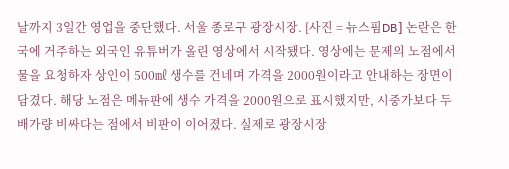날까지 3일간 영업을 중단했다. 서울 종로구 광장시장. [사진 = 뉴스핌DB] 논란은 한국에 거주하는 외국인 유튜버가 올린 영상에서 시작됐다. 영상에는 문제의 노점에서 물을 요청하자 상인이 500㎖ 생수를 건네며 가격을 2000원이라고 안내하는 장면이 담겼다. 해당 노점은 메뉴판에 생수 가격을 2000원으로 표시했지만, 시중가보다 두 배가량 비싸다는 점에서 비판이 이어졌다. 실제로 광장시장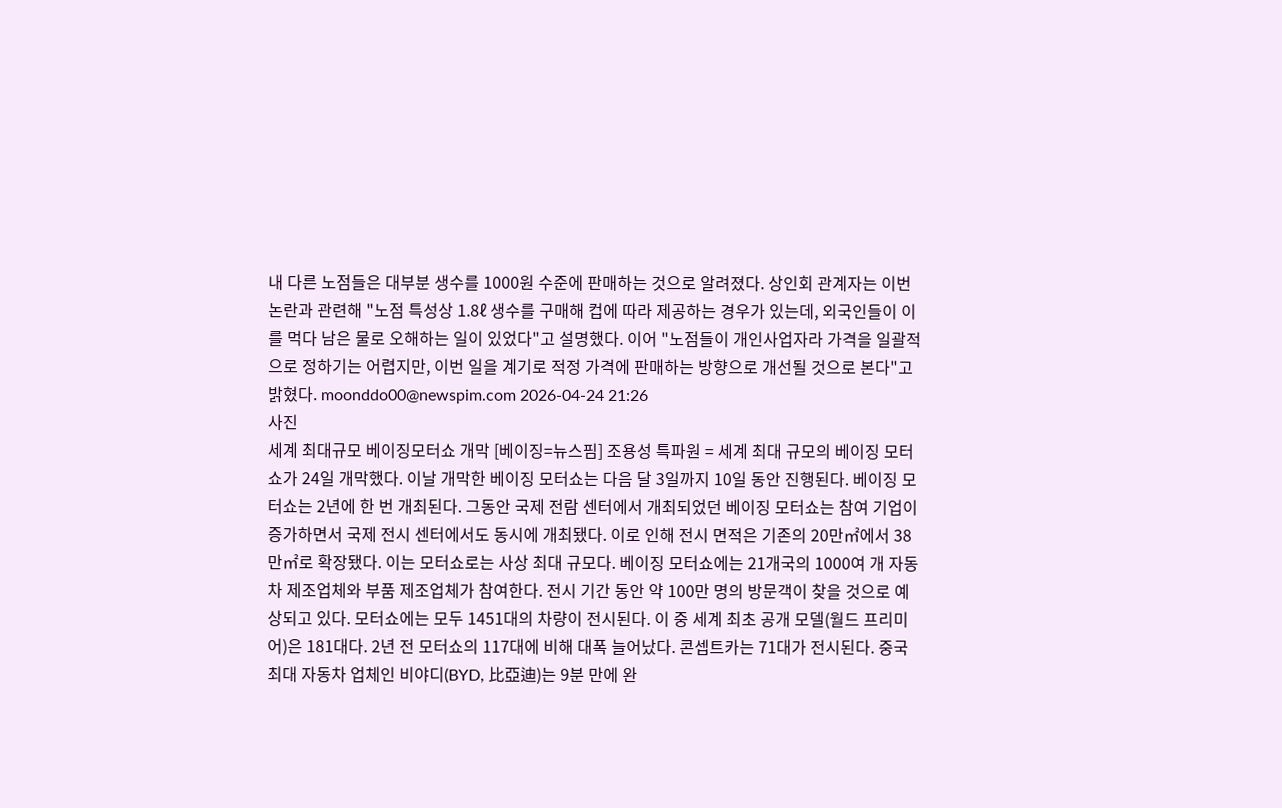내 다른 노점들은 대부분 생수를 1000원 수준에 판매하는 것으로 알려졌다. 상인회 관계자는 이번 논란과 관련해 "노점 특성상 1.8ℓ 생수를 구매해 컵에 따라 제공하는 경우가 있는데, 외국인들이 이를 먹다 남은 물로 오해하는 일이 있었다"고 설명했다. 이어 "노점들이 개인사업자라 가격을 일괄적으로 정하기는 어렵지만, 이번 일을 계기로 적정 가격에 판매하는 방향으로 개선될 것으로 본다"고 밝혔다. moonddo00@newspim.com 2026-04-24 21:26
사진
세계 최대규모 베이징모터쇼 개막 [베이징=뉴스핌] 조용성 특파원 = 세계 최대 규모의 베이징 모터쇼가 24일 개막했다. 이날 개막한 베이징 모터쇼는 다음 달 3일까지 10일 동안 진행된다. 베이징 모터쇼는 2년에 한 번 개최된다. 그동안 국제 전람 센터에서 개최되었던 베이징 모터쇼는 참여 기업이 증가하면서 국제 전시 센터에서도 동시에 개최됐다. 이로 인해 전시 면적은 기존의 20만㎡에서 38만㎡로 확장됐다. 이는 모터쇼로는 사상 최대 규모다. 베이징 모터쇼에는 21개국의 1000여 개 자동차 제조업체와 부품 제조업체가 참여한다. 전시 기간 동안 약 100만 명의 방문객이 찾을 것으로 예상되고 있다. 모터쇼에는 모두 1451대의 차량이 전시된다. 이 중 세계 최초 공개 모델(월드 프리미어)은 181대다. 2년 전 모터쇼의 117대에 비해 대폭 늘어났다. 콘셉트카는 71대가 전시된다. 중국 최대 자동차 업체인 비야디(BYD, 比亞迪)는 9분 만에 완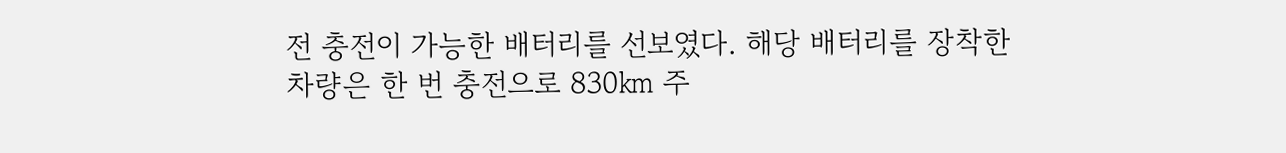전 충전이 가능한 배터리를 선보였다. 해당 배터리를 장착한 차량은 한 번 충전으로 830㎞ 주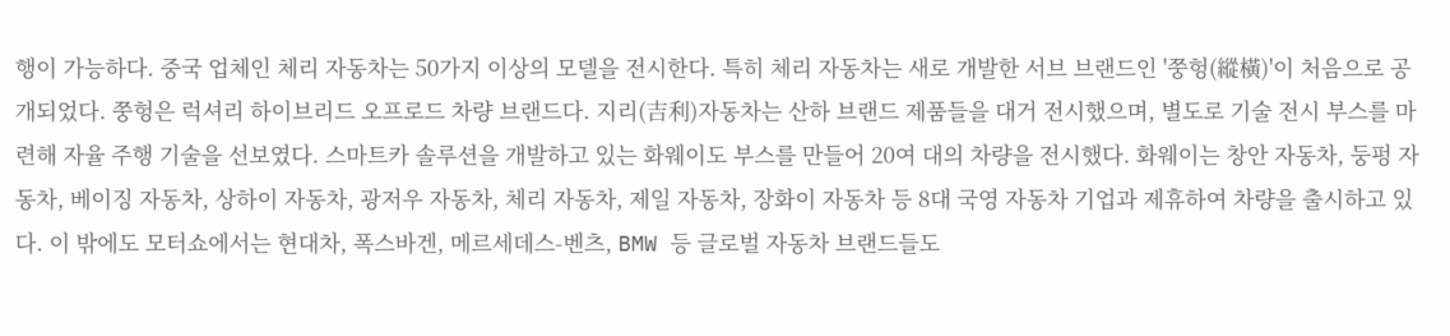행이 가능하다. 중국 업체인 체리 자동차는 50가지 이상의 모델을 전시한다. 특히 체리 자동차는 새로 개발한 서브 브랜드인 '쭝헝(縱橫)'이 처음으로 공개되었다. 쭝헝은 럭셔리 하이브리드 오프로드 차량 브랜드다. 지리(吉利)자동차는 산하 브랜드 제품들을 대거 전시했으며, 별도로 기술 전시 부스를 마련해 자율 주행 기술을 선보였다. 스마트카 솔루션을 개발하고 있는 화웨이도 부스를 만들어 20여 대의 차량을 전시했다. 화웨이는 창안 자동차, 둥펑 자동차, 베이징 자동차, 상하이 자동차, 광저우 자동차, 체리 자동차, 제일 자동차, 장화이 자동차 등 8대 국영 자동차 기업과 제휴하여 차량을 출시하고 있다. 이 밖에도 모터쇼에서는 현대차, 폭스바겐, 메르세데스-벤츠, BMW 등 글로벌 자동차 브랜드들도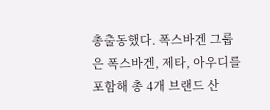총출동했다. 폭스바겐 그룹은 폭스바겐, 제타, 아우디를 포함해 총 4개 브랜드 산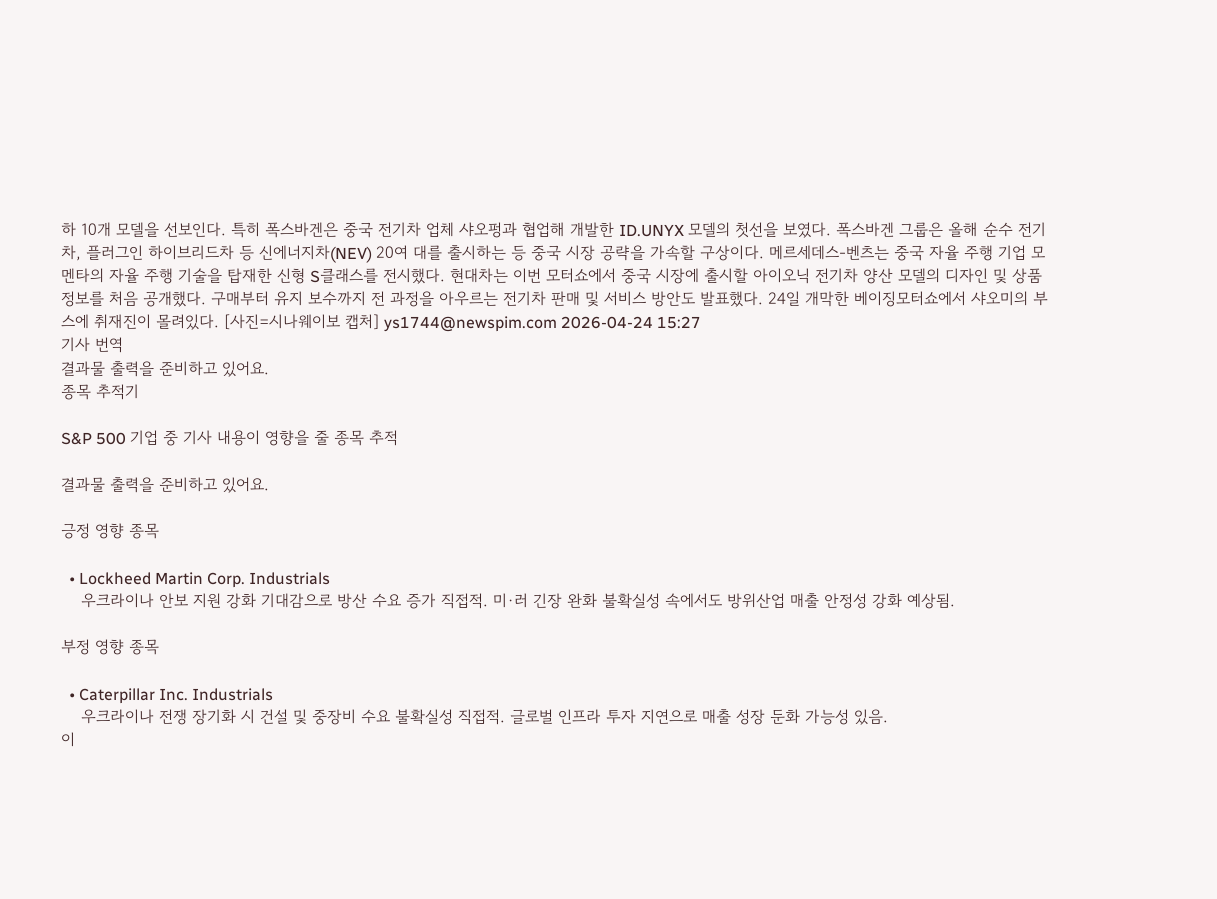하 10개 모델을 선보인다. 특히 폭스바겐은 중국 전기차 업체 샤오펑과 협업해 개발한 ID.UNYX 모델의 첫선을 보였다. 폭스바겐 그룹은 올해 순수 전기차, 플러그인 하이브리드차 등 신에너지차(NEV) 20여 대를 출시하는 등 중국 시장 공략을 가속할 구상이다. 메르세데스-벤츠는 중국 자율 주행 기업 모멘타의 자율 주행 기술을 탑재한 신형 S클래스를 전시했다. 현대차는 이번 모터쇼에서 중국 시장에 출시할 아이오닉 전기차 양산 모델의 디자인 및 상품 정보를 처음 공개했다. 구매부터 유지 보수까지 전 과정을 아우르는 전기차 판매 및 서비스 방안도 발표했다. 24일 개막한 베이징모터쇼에서 샤오미의 부스에 취재진이 몰려있다. [사진=시나웨이보 캡처] ys1744@newspim.com 2026-04-24 15:27
기사 번역
결과물 출력을 준비하고 있어요.
종목 추적기

S&P 500 기업 중 기사 내용이 영향을 줄 종목 추적

결과물 출력을 준비하고 있어요.

긍정 영향 종목

  • Lockheed Martin Corp. Industrials
    우크라이나 안보 지원 강화 기대감으로 방산 수요 증가 직접적. 미·러 긴장 완화 불확실성 속에서도 방위산업 매출 안정성 강화 예상됨.

부정 영향 종목

  • Caterpillar Inc. Industrials
    우크라이나 전쟁 장기화 시 건설 및 중장비 수요 불확실성 직접적. 글로벌 인프라 투자 지연으로 매출 성장 둔화 가능성 있음.
이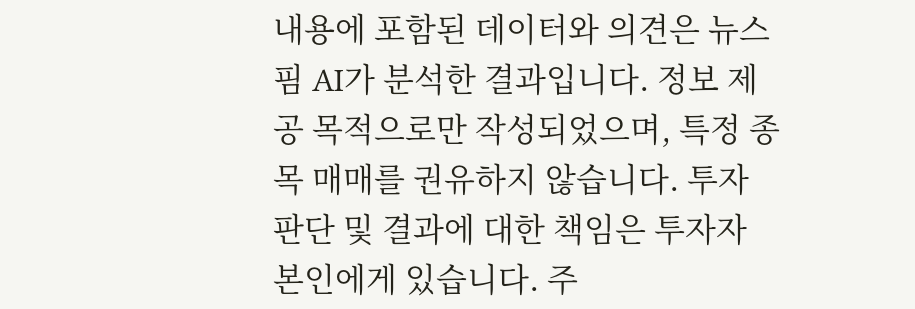내용에 포함된 데이터와 의견은 뉴스핌 AI가 분석한 결과입니다. 정보 제공 목적으로만 작성되었으며, 특정 종목 매매를 권유하지 않습니다. 투자 판단 및 결과에 대한 책임은 투자자 본인에게 있습니다. 주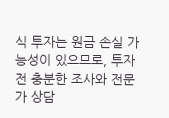식 투자는 원금 손실 가능성이 있으므로, 투자 전 충분한 조사와 전문가 상담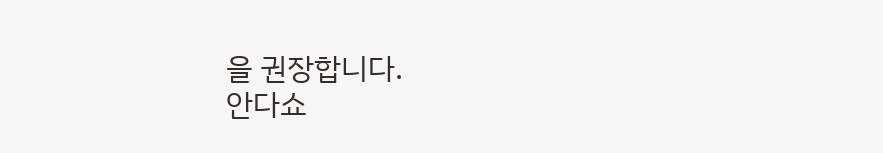을 권장합니다.
안다쇼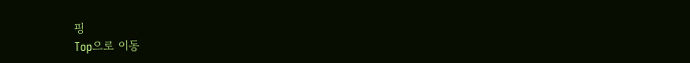핑
Top으로 이동